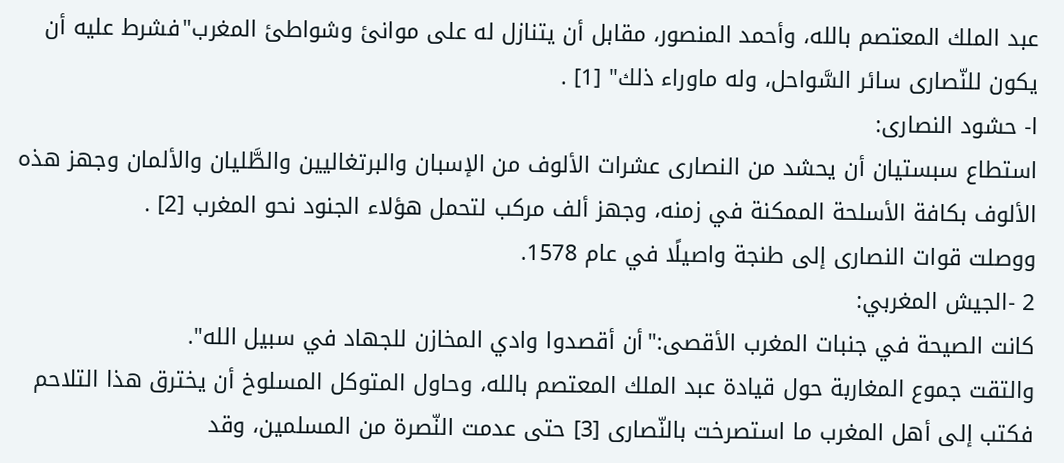عبد الملك المعتصم بالله، وأحمد المنصور، مقابل أن يتنازل له على موانئ وشواطئ المغرب"فشرط عليه أن يكون للنّصارى سائر السَّواحل، وله ماوراء ذلك" [1] .
ا- حشود النصارى:
استطاع سبستيان أن يحشد من النصارى عشرات الألوف من الإسبان والبرتغاليين والطَّليان والألمان وجهز هذه الألوف بكافة الأسلحة الممكنة في زمنه، وجهز ألف مركب لتحمل هؤلاء الجنود نحو المغرب [2] .
ووصلت قوات النصارى إلى طنجة واصيلًا في عام 1578.
2 -الجيش المغربي:
كانت الصيحة في جنبات المغرب الأقصى:"أن أقصدوا وادي المخازن للجهاد في سبيل الله".
والتقت جموع المغاربة حول قيادة عبد الملك المعتصم بالله، وحاول المتوكل المسلوخ أن يخترق هذا التلاحم فكتب إلى أهل المغرب ما استصرخت بالنّصارى [3] حتى عدمت النّصرة من المسلمين، وقد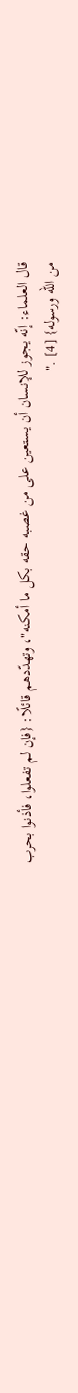قال العلماء: إنّه يجوز للإنسان أن يستعين على من غصبه حقه بكل ما أمكنه"، وتهدّدهم قائلًا: {فإن لم تفعلوا، فأذنوا بحرب من الله ورسوله} [4] ."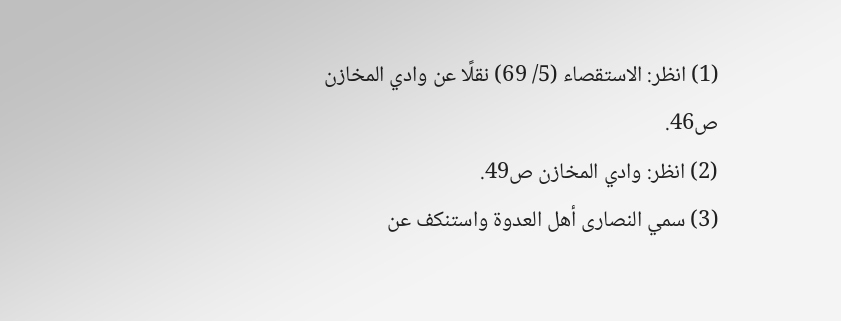(1) انظر: الاستقصاء (5/ 69) نقلًا عن وادي المخازن ص46.
(2) انظر: وادي المخازن ص49.
(3) سمي النصارى أهل العدوة واستنكف عن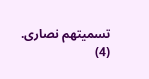تسميتهم نصارى.
(4)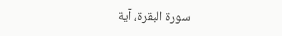سورة البقرة، آية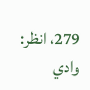279، انظر: وادي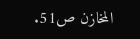المخازن ص51.